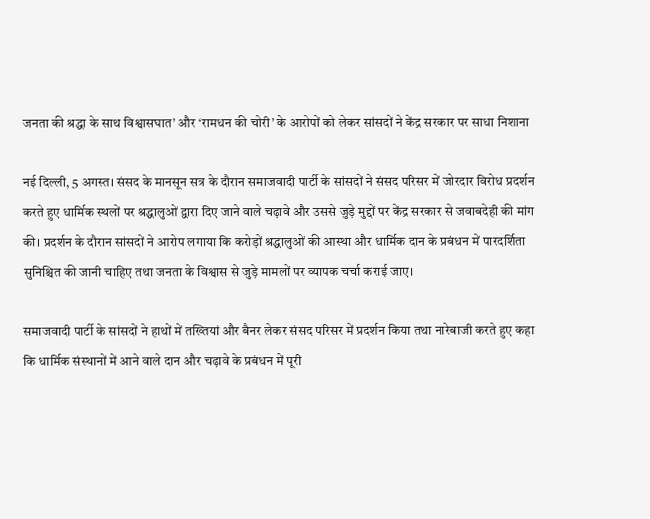जनता की श्रद्धा के साथ विश्वासघात’ और ‘रामधन की चोरी’ के आरोपों को लेकर सांसदों ने केंद्र सरकार पर साधा निशाना

नई दिल्ली, 5 अगस्त। संसद के मानसून सत्र के दौरान समाजवादी पार्टी के सांसदों ने संसद परिसर में जोरदार विरोध प्रदर्शन करते हुए धार्मिक स्थलों पर श्रद्धालुओं द्वारा दिए जाने वाले चढ़ावे और उससे जुड़े मुद्दों पर केंद्र सरकार से जवाबदेही की मांग की। प्रदर्शन के दौरान सांसदों ने आरोप लगाया कि करोड़ों श्रद्धालुओं की आस्था और धार्मिक दान के प्रबंधन में पारदर्शिता सुनिश्चित की जानी चाहिए तथा जनता के विश्वास से जुड़े मामलों पर व्यापक चर्चा कराई जाए।

समाजवादी पार्टी के सांसदों ने हाथों में तख्तियां और बैनर लेकर संसद परिसर में प्रदर्शन किया तथा नारेबाजी करते हुए कहा कि धार्मिक संस्थानों में आने वाले दान और चढ़ावे के प्रबंधन में पूरी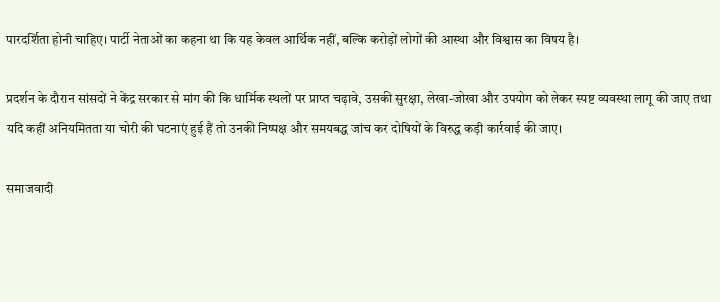पारदर्शिता होनी चाहिए। पार्टी नेताओं का कहना था कि यह केवल आर्थिक नहीं, बल्कि करोड़ों लोगों की आस्था और विश्वास का विषय है।

प्रदर्शन के दौरान सांसदों ने केंद्र सरकार से मांग की कि धार्मिक स्थलों पर प्राप्त चढ़ावे, उसकी सुरक्षा, लेखा-जोखा और उपयोग को लेकर स्पष्ट व्यवस्था लागू की जाए तथा यदि कहीं अनियमितता या चोरी की घटनाएं हुई हैं तो उनकी निष्पक्ष और समयबद्ध जांच कर दोषियों के विरुद्ध कड़ी कार्रवाई की जाए।

समाजवादी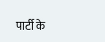पार्टी के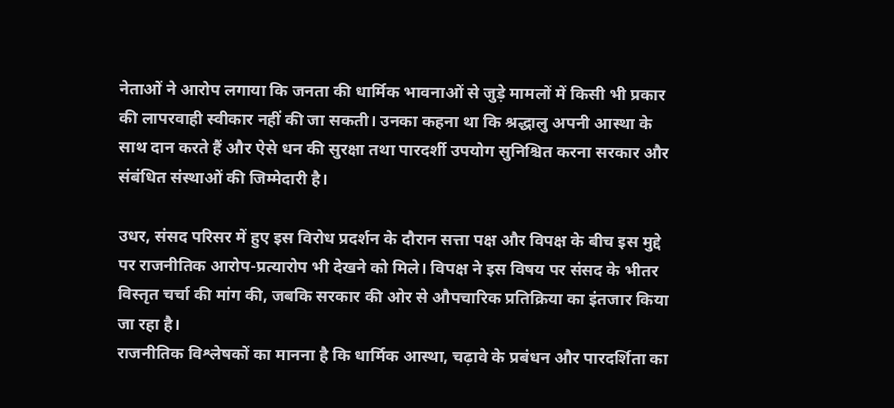नेताओं ने आरोप लगाया कि जनता की धार्मिक भावनाओं से जुड़े मामलों में किसी भी प्रकार की लापरवाही स्वीकार नहीं की जा सकती। उनका कहना था कि श्रद्धालु अपनी आस्था के साथ दान करते हैं और ऐसे धन की सुरक्षा तथा पारदर्शी उपयोग सुनिश्चित करना सरकार और संबंधित संस्थाओं की जिम्मेदारी है।

उधर, संसद परिसर में हुए इस विरोध प्रदर्शन के दौरान सत्ता पक्ष और विपक्ष के बीच इस मुद्दे पर राजनीतिक आरोप-प्रत्यारोप भी देखने को मिले। विपक्ष ने इस विषय पर संसद के भीतर विस्तृत चर्चा की मांग की, जबकि सरकार की ओर से औपचारिक प्रतिक्रिया का इंतजार किया जा रहा है।
राजनीतिक विश्लेषकों का मानना है कि धार्मिक आस्था, चढ़ावे के प्रबंधन और पारदर्शिता का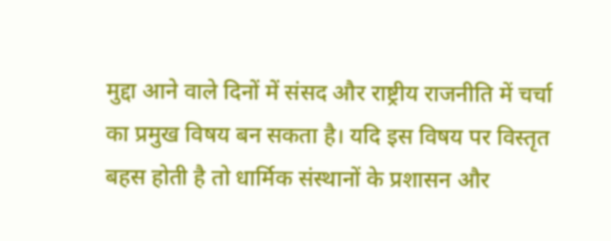मुद्दा आने वाले दिनों में संसद और राष्ट्रीय राजनीति में चर्चा का प्रमुख विषय बन सकता है। यदि इस विषय पर विस्तृत बहस होती है तो धार्मिक संस्थानों के प्रशासन और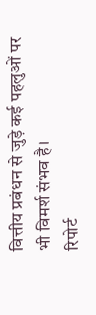वित्तीय प्रबंधन से जुड़े कई पहलुओं पर भी विमर्श संभव है।
रिपोर्ट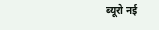ब्यूरो नई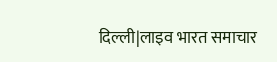दिल्ली|लाइव भारत समाचार